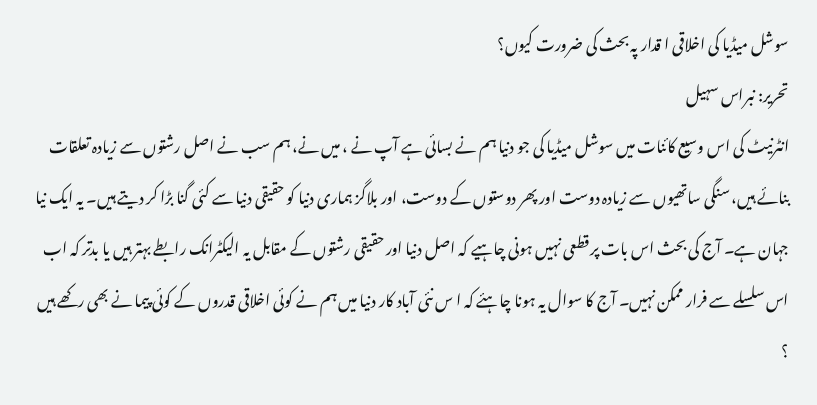سوشل میڈیا کی اخلاقی ا قدار پہ بحث کی ضرورت کیوں؟
تحریر: نبراس سہیل
انٹرنیٹ کی اس وسیع کائنات میں سوشل میڈیا کی جو دنیا ہم نے بسائی ہے آپ نے ، میں نے، ہم سب نے اصل رشتوں سے زیادہ تعلقات بنائے ہیں، سنگی ساتھیوں سے زیادہ دوست اور پھر دوستوں کے دوست، اور بلاگز ہماری دنیا کو حقیقی دنیا سے کئی گنا بڑا کر دیتے ہیں۔ یہ ایک نیا جہان ہے۔ آج کی بحث اس بات پر قطعی نہیں ہونی چاہیے کہ اصل دنیا اور حقیقی رشتوں کے مقابل یہ الیکٹرانک رابطے بہتر ہیں یا بدتر کہ اب اس سلسلے سے فرار ممکن نہیں۔ آج کا سوال یہ ہونا چاہئے کہ ا س نئی آباد کار دنیا میں ہم نے کوئی اخلاقی قدروں کے کوئی پیما نے بھی رکھے ہیں ؟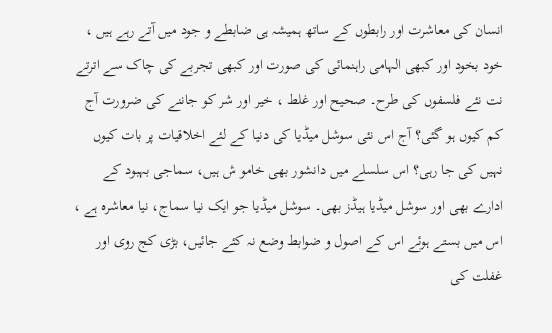انسان کی معاشرت اور رابطوں کے ساتھ ہمیشہ ہی ضابطے و جود میں آتے رہے ہیں ، خود بخود اور کبھی الہامی راہنمائی کی صورت اور کبھی تجربے کی چاک سے اترتے نت نئے فلسفوں کی طرح۔ صحیح اور غلط ، خیر اور شر کو جاننے کی ضرورت آج کم کیوں ہو گئی؟ آج اس نئی سوشل میڈیا کی دنیا کے لئے اخلاقیات پر بات کیوں نہیں کی جا رہی؟ اس سلسلے میں دانشور بھی خامو ش ہیں، سماجی بہبود کے ادارے بھی اور سوشل میڈیا ہیڈز بھی۔ سوشل میڈیا جو ایک نیا سماج، نیا معاشرہ ہے ، اس میں بستے ہوئے اس کے اصول و ضوابط وضع نہ کئے جائیں، بڑی کج روی اور غفلت کی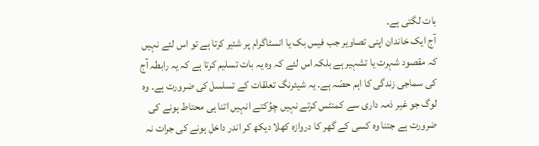بات لگتی ہے۔
آج ایک خاندان اپنی تصاویر جب فیس بک یا انسٹاگرام پر شئیر کرتا ہے تو اس لئے نہیں کہ مقصود شہرت یا تشہیر ہے بلکہ اس لئے کہ وہ یہ بات تسلیم کرتا ہے کہ یہ رابطہ آج کی سماجی زندگی کا اہم حصّہ ہے۔ یہ شیئرنگ تعلقات کے تسلسل کی ضرورت ہے۔ وہ لوگ جو غیر ذمہ داری سے کمنٹس کرتے نہیں چوُکتے انہیں اتنا ہی محتاط ہونے کی ضرورت ہے جتنا وہ کسی کے گھر کا دروازہ کھلا دیکھ کر اندر داخل ہونے کی جرات نہ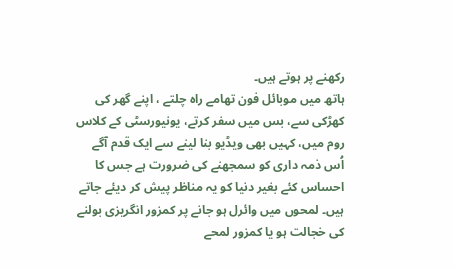رکھنے پر ہوتے ہیں۔
ہاتھ میں موبائل فون تھامے راہ چلتے ، اپنے گھر کی کھڑکی سے، بس میں سفر کرتے، یونیورسٹی کے کلاس روم میں، کہیں بھی ویڈیو بنا لینے سے ایک قدم آگے اُس ذمہ داری کو سمجھنے کی ضرورت ہے جس کا احساس کئے بغیر دنیا کو یہ مناظر پیش کر دیئے جاتے ہیں۔ لمحوں میں وائرل ہو جانے پر کمزور انگریزی بولنے کی خجالت ہو یا کمزور لمحے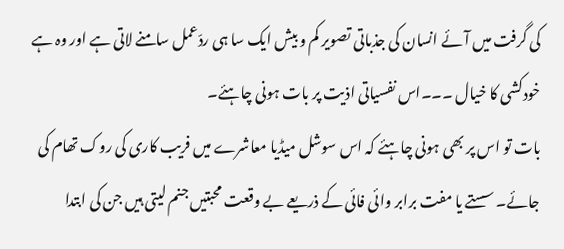کی گرفت میں آئے انسان کی جذباتی تصویر کم و بیش ایک سا ہی ردّعمل سامنے لاتی ہے اور وہ ہے خودکشی کا خیال ۔۔۔اس نفسیاتی اذیت پر بات ہونی چاہئے۔
بات تو اس پر بھی ہونی چاہئے کہ اس سوشل میڈیا معاشرے میں فریب کاری کی روک تھام کی جائے۔ سستے یا مفت برابر وائی فائی کے ذریعے بے وقعت محبتیں جنم لیتی ہیں جن کی ابتدا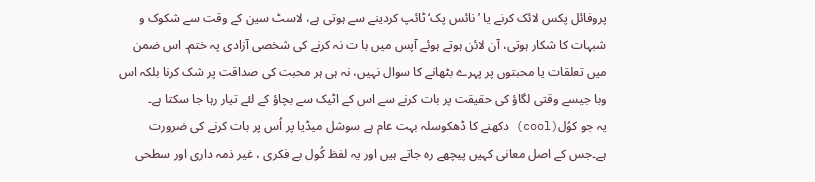پروفائل پکس لائک کرنے یا ’ نائس پک‘ ٹائپ کردینے سے ہوتی ہے، لاسٹ سین کے وقت سے شکوک و شبہات کا شکار ہوتی، آن لائن ہوتے ہوئے آپس میں با ت نہ کرنے کی شخصی آزادی پہ ختم۔ اس ضمن میں تعلقات یا محبتوں پر پہرے بٹھانے کا سوال نہیں، نہ ہی ہر محبت کی صداقت پر شک کرنا بلکہ اس وبا جیسے وقتی لگاؤ کی حقیقت پر بات کرنے سے اس کے اٹیک سے بچاؤ کے لئے تیار رہا جا سکتا ہے۔
یہ جو کوُل(cool) دکھنے کا ڈھکوسلہ بہت عام ہے سوشل میڈیا پر اُس پر بات کرنے کی ضرورت ہے۔جس کے اصل معانی کہیں پیچھے رہ جاتے ہیں اور یہ لفظ کُول بے فکری ، غیر ذمہ داری اور سطحی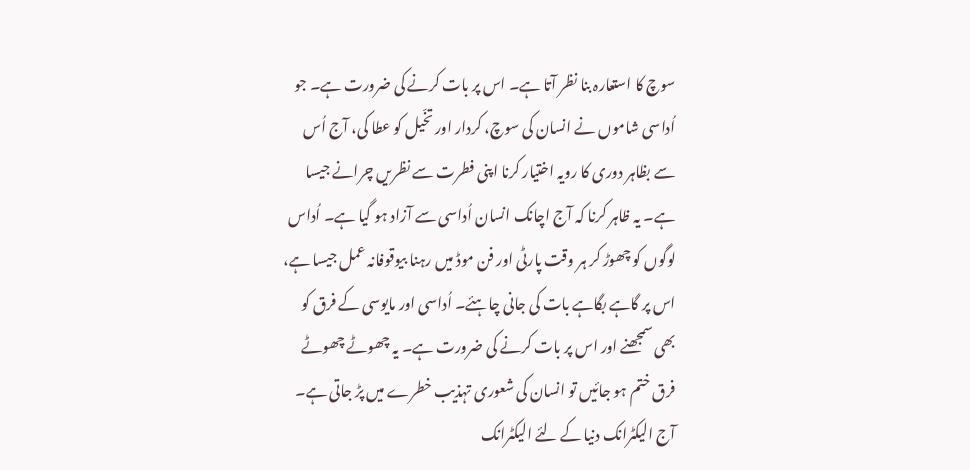سوچ کا استعارہ بنا نظر آتا ہے۔ اس پر بات کرنے کی ضرورت ہے۔ جو اُداسی شاموں نے انسان کی سوچ، کردار اور تخّیل کو عطا کی، آج اُس سے بظاہر دوری کا رویہ اختیار کرنا اپنی فطرت سے نظریں چرانے جیسا ہے۔ یہ ظاہر کرنا کہ آج اچانک انسان اُداسی سے آزاد ہو گیا ہے۔ اُداس لوگوں کو چھوڑ کر ہر وقت پارٹی اور فن موڈ میں رہنا بیوقوفانہ عمل جیسا ہے، اس پر گاہے بگاہے بات کی جانی چاہئے۔ اُداسی اور مایوسی کے فرق کو بھی سمجھنے اور اس پر بات کرنے کی ضرورت ہے۔ یہ چھوٹے چھوٹے فرق ختم ہو جائیں تو انسان کی شعوری تہذیب خطرے میں پڑ جاتی ہے۔
آج الیکٹرانک دنیا کے لئے الیکٹرانک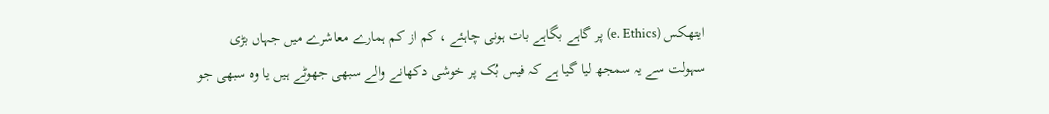ایتھکس (e. Ethics) پر گاہے بگاہے بات ہونی چاہئے ، کم از کم ہمارے معاشرے میں جہاں بڑی سہولت سے یہ سمجھ لیا گیا ہے کہ فیس بُک پر خوشی دکھانے والے سبھی جھوٹے ہیں یا وہ سبھی جو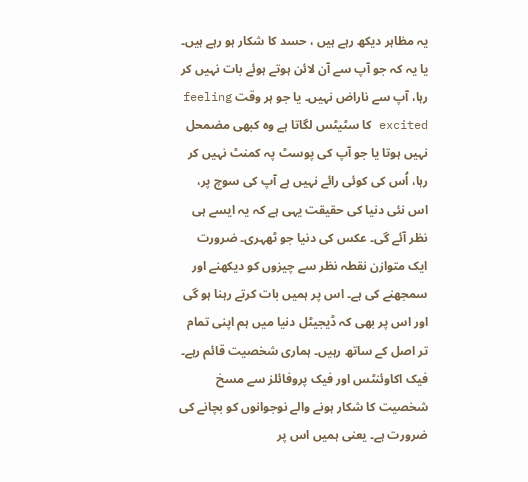یہ مظاہر دیکھ رہے ہیں ، حسد کا شکار ہو رہے ہیں۔ یا یہ کہ جو آپ سے آن لائن ہوتے ہوئے بات نہیں کر رہا، آپ سے ناراض نہیں۔ یا جو ہر وقت feeling excited کا سٹیٹس لگاتا ہے وہ کبھی مضمحل نہیں ہوتا یا جو آپ کی پوسٹ پہ کمنٹ نہیں کر رہا، اُس کی کوئی رائے نہیں ہے آپ کی سوچ پر، اس نئی دنیا کی حقیقت یہی ہے کہ یہ ایسے ہی نظر آئے گی۔ عکس کی دنیا جو ٹھہری۔ ضرورت ایک متوازن نقطہ نظر سے چیزوں کو دیکھنے اور سمجھنے کی ہے۔ اس پر ہمیں بات کرتے رہنا ہو گی اور اس پر بھی کہ ڈیجیٹل دنیا میں ہم اپنی تمام تر اصل کے ساتھ رہیں۔ ہماری شخصیت قائم رہے۔ فیک اکاوئنٹس اور فیک پروفائلز سے مسخ شخصیت کا شکار ہونے والے نوجوانوں کو بچانے کی ضرورت ہے۔ یعنی ہمیں اس پر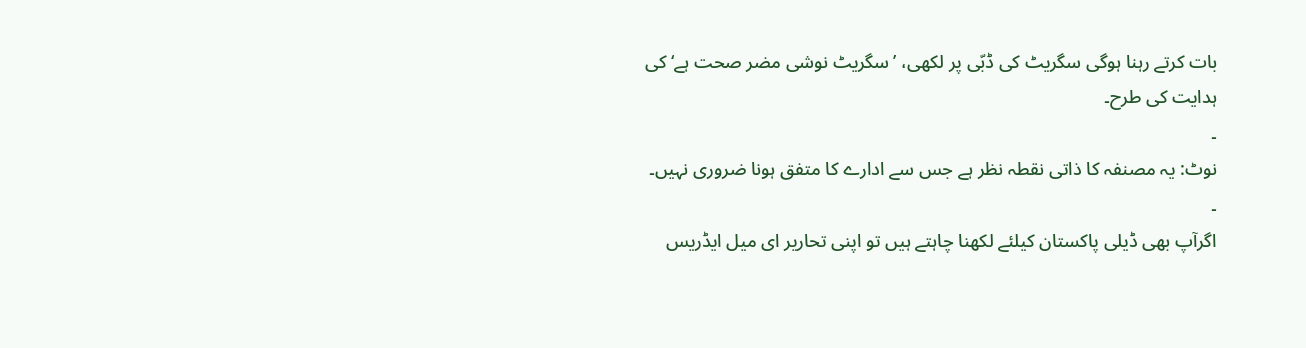بات کرتے رہنا ہوگی سگریٹ کی ڈبّی پر لکھی، ’سگریٹ نوشی مضر صحت ہے‘ کی ہدایت کی طرح۔
۔
نوٹ: یہ مصنفہ کا ذاتی نقطہ نظر ہے جس سے ادارے کا متفق ہونا ضروری نہیں۔
۔
اگرآپ بھی ڈیلی پاکستان کیلئے لکھنا چاہتے ہیں تو اپنی تحاریر ای میل ایڈریس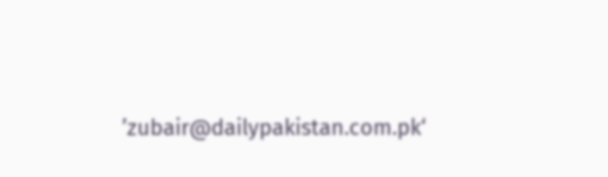’zubair@dailypakistan.com.pk‘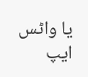یا واٹس ایپ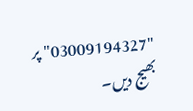"03009194327" پر بھیج دیں۔